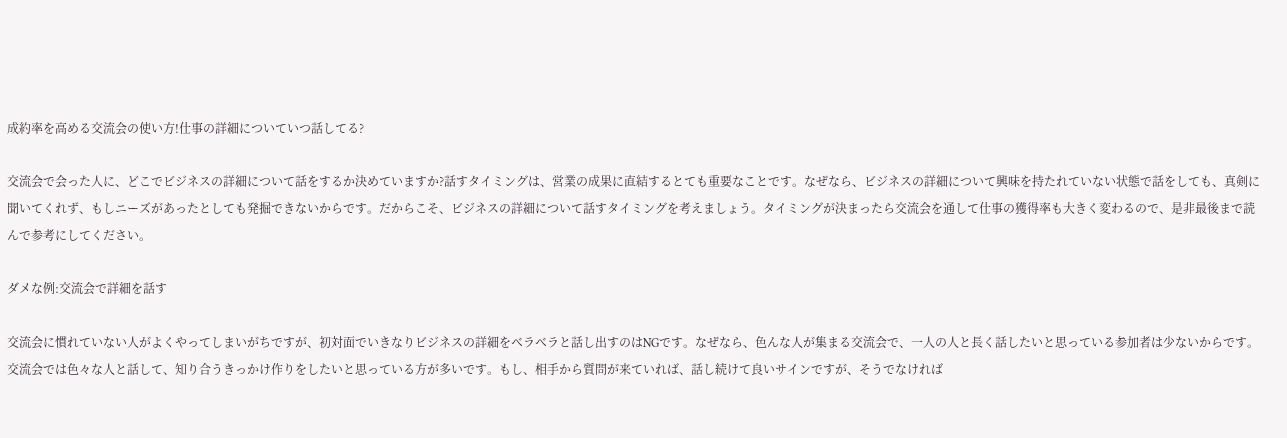成約率を高める交流会の使い方!仕事の詳細についていつ話してる?

交流会で会った人に、どこでビジネスの詳細について話をするか決めていますか?話すタイミングは、営業の成果に直結するとても重要なことです。なぜなら、ビジネスの詳細について興味を持たれていない状態で話をしても、真剣に聞いてくれず、もしニーズがあったとしても発掘できないからです。だからこそ、ビジネスの詳細について話すタイミングを考えましょう。タイミングが決まったら交流会を通して仕事の獲得率も大きく変わるので、是非最後まで読んで参考にしてください。

ダメな例:交流会で詳細を話す

交流会に慣れていない人がよくやってしまいがちですが、初対面でいきなりビジネスの詳細をベラベラと話し出すのはNGです。なぜなら、色んな人が集まる交流会で、一人の人と長く話したいと思っている参加者は少ないからです。交流会では色々な人と話して、知り合うきっかけ作りをしたいと思っている方が多いです。もし、相手から質問が来ていれば、話し続けて良いサインですが、そうでなければ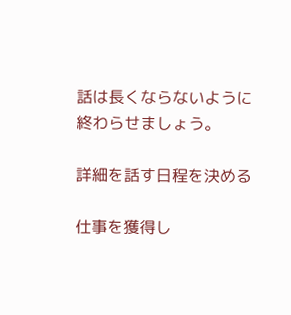話は長くならないように終わらせましょう。

詳細を話す日程を決める

仕事を獲得し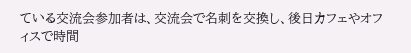ている交流会参加者は、交流会で名刺を交換し、後日カフェやオフィスで時間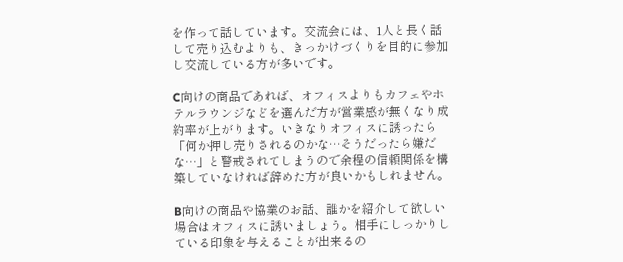を作って話しています。交流会には、1人と長く話して売り込むよりも、きっかけづくりを目的に参加し交流している方が多いです。

C向けの商品であれば、オフィスよりもカフェやホテルラウンジなどを選んだ方が営業感が無くなり成約率が上がります。いきなりオフィスに誘ったら「何か押し売りされるのかな…そうだったら嫌だな…」と警戒されてしまうので余程の信頼関係を構築していなければ辞めた方が良いかもしれません。

B向けの商品や協業のお話、誰かを紹介して欲しい場合はオフィスに誘いましょう。相手にしっかりしている印象を与えることが出来るの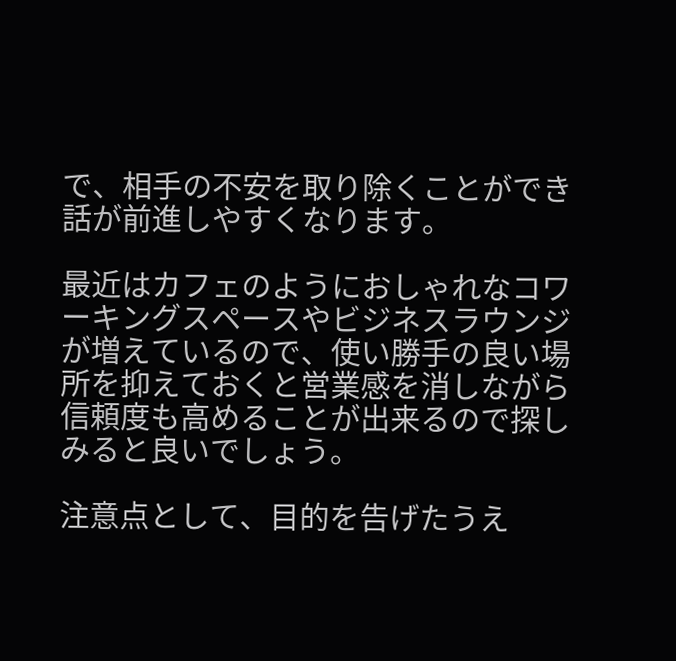で、相手の不安を取り除くことができ話が前進しやすくなります。

最近はカフェのようにおしゃれなコワーキングスペースやビジネスラウンジが増えているので、使い勝手の良い場所を抑えておくと営業感を消しながら信頼度も高めることが出来るので探しみると良いでしょう。

注意点として、目的を告げたうえ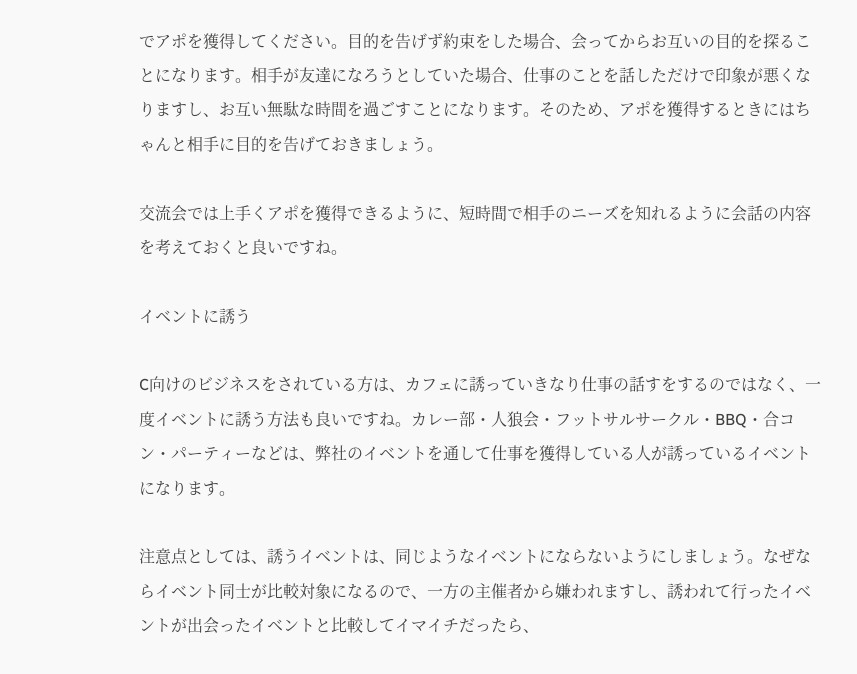でアポを獲得してください。目的を告げず約束をした場合、会ってからお互いの目的を探ることになります。相手が友達になろうとしていた場合、仕事のことを話しただけで印象が悪くなりますし、お互い無駄な時間を過ごすことになります。そのため、アポを獲得するときにはちゃんと相手に目的を告げておきましょう。

交流会では上手くアポを獲得できるように、短時間で相手のニーズを知れるように会話の内容を考えておくと良いですね。

イベントに誘う

C向けのビジネスをされている方は、カフェに誘っていきなり仕事の話すをするのではなく、一度イベントに誘う方法も良いですね。カレー部・人狼会・フットサルサークル・BBQ・合コン・パーティーなどは、弊社のイベントを通して仕事を獲得している人が誘っているイベントになります。

注意点としては、誘うイベントは、同じようなイベントにならないようにしましょう。なぜならイベント同士が比較対象になるので、一方の主催者から嫌われますし、誘われて行ったイベントが出会ったイベントと比較してイマイチだったら、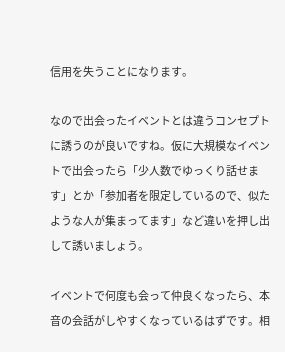信用を失うことになります。

なので出会ったイベントとは違うコンセプトに誘うのが良いですね。仮に大規模なイベントで出会ったら「少人数でゆっくり話せます」とか「参加者を限定しているので、似たような人が集まってます」など違いを押し出して誘いましょう。

イベントで何度も会って仲良くなったら、本音の会話がしやすくなっているはずです。相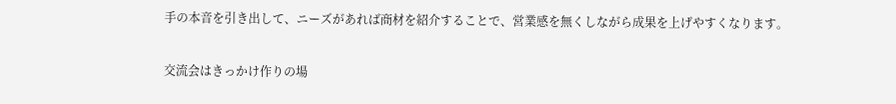手の本音を引き出して、ニーズがあれば商材を紹介することで、営業感を無くしながら成果を上げやすくなります。

交流会はきっかけ作りの場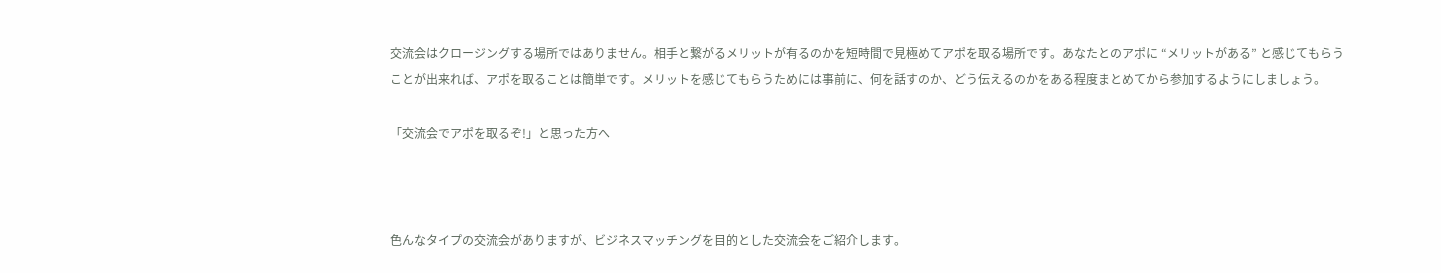交流会はクロージングする場所ではありません。相手と繋がるメリットが有るのかを短時間で見極めてアポを取る場所です。あなたとのアポに “メリットがある” と感じてもらうことが出来れば、アポを取ることは簡単です。メリットを感じてもらうためには事前に、何を話すのか、どう伝えるのかをある程度まとめてから参加するようにしましょう。

「交流会でアポを取るぞ!」と思った方へ



色んなタイプの交流会がありますが、ビジネスマッチングを目的とした交流会をご紹介します。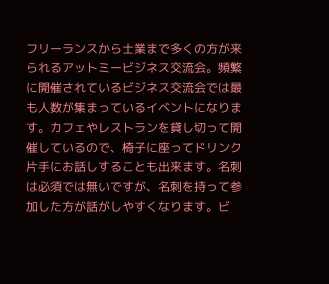フリーランスから士業まで多くの方が来られるアットミービジネス交流会。頻繁に開催されているビジネス交流会では最も人数が集まっているイベントになります。カフェやレストランを貸し切って開催しているので、椅子に座ってドリンク片手にお話しすることも出来ます。名刺は必須では無いですが、名刺を持って参加した方が話がしやすくなります。ビ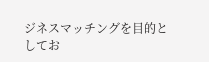ジネスマッチングを目的としてお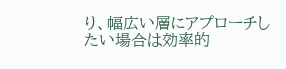り、幅広い層にアプローチしたい場合は効率的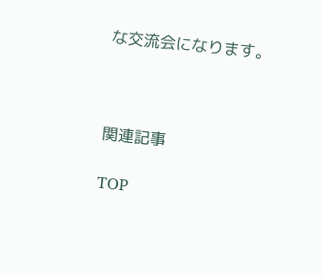な交流会になります。



関連記事

TOP